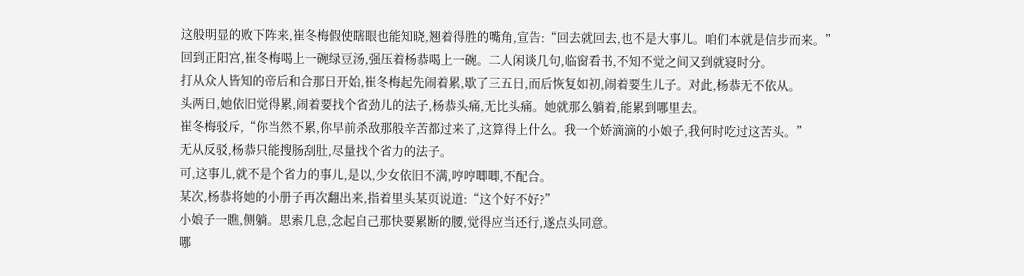这般明显的败下阵来,崔冬梅假使瞎眼也能知晓,翘着得胜的嘴角,宣告:“回去就回去,也不是大事儿。咱们本就是信步而来。”
回到正阳宫,崔冬梅喝上一碗绿豆汤,强压着杨恭喝上一碗。二人闲谈几句,临窗看书,不知不觉之间又到就寝时分。
打从众人皆知的帝后和合那日开始,崔冬梅起先闹着累,歇了三五日,而后恢复如初,闹着要生儿子。对此,杨恭无不依从。
头两日,她依旧觉得累,闹着要找个省劲儿的法子,杨恭头痛,无比头痛。她就那么躺着,能累到哪里去。
崔冬梅驳斥,“你当然不累,你早前杀敌那般辛苦都过来了,这算得上什么。我一个娇滴滴的小娘子,我何时吃过这苦头。”
无从反驳,杨恭只能搜肠刮肚,尽量找个省力的法子。
可,这事儿,就不是个省力的事儿,是以,少女依旧不满,哼哼唧唧,不配合。
某次,杨恭将她的小册子再次翻出来,指着里头某页说道:“这个好不好?”
小娘子一瞧,侧躺。思索几息,念起自己那快要累断的腰,觉得应当还行,遂点头同意。
哪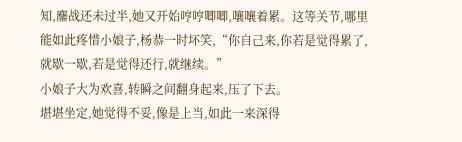知,鏖战还未过半,她又开始哼哼唧唧,嚷嚷着累。这等关节,哪里能如此疼惜小娘子,杨恭一时坏笑,“你自己来,你若是觉得累了,就歇一歇,若是觉得还行,就继续。”
小娘子大为欢喜,转瞬之间翻身起来,压了下去。
堪堪坐定,她觉得不妥,像是上当,如此一来深得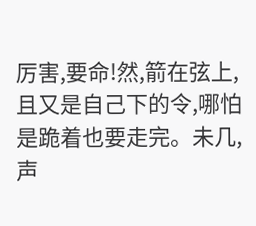厉害,要命!然,箭在弦上,且又是自己下的令,哪怕是跪着也要走完。未几,声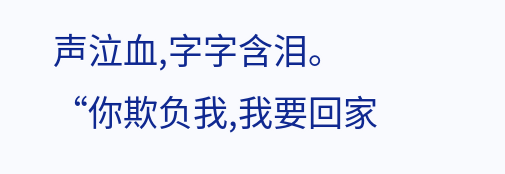声泣血,字字含泪。
“你欺负我,我要回家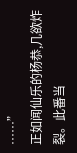……”
正如闻仙乐的杨恭,几欲炸裂。此番当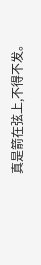真是箭在弦上,不得不发。